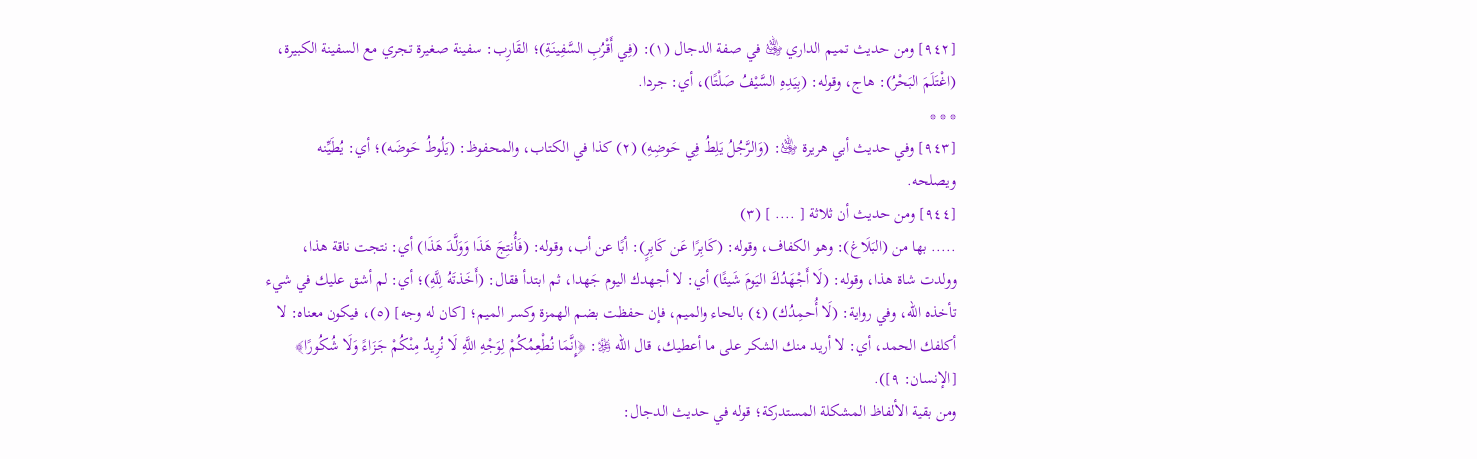[٩٤٢] ومن حديث تميم الداري ﵁ في صفة الدجال (١): (فِي أَقْرُبِ السَّفِينَةِ)؛ القَارِب: سفينة صغيرة تجري مع السفينة الكبيرة، (اغْتَلَمَ البَحْرُ): هاج، وقوله: (بِيَدِهِ السَّيْفُ صَلْتًا)، أي: جردا.
* * *
[٩٤٣] وفي حديث أبي هريرة ﵁: (وَالرَّجُلُ يَلِطُ فِي حَوضِهِ) (٢) كذا في الكتاب، والمحفوظ: (يَلُوطُ حَوضَه)؛ أي: يُطَيِّنه ويصلحه.
[٩٤٤] ومن حديث أن ثلاثة [ .... ] (٣)
..... بها من (البَلَاغ): وهو الكفاف، وقوله: (كَابِرًا عَن كَابِرٍ): أبًا عن أب، وقوله: (فَأُنتِجَ هَذَا وَوَلَّدَ هَذَا) أي: نتجت ناقة هذا، وولدت شاة هذا، وقوله: (لَا أَجْهَدُكَ اليَومَ شَيئًا) أي: لا أجهدك اليوم جَهدا، ثم ابتدأ فقال: (أَخَذتَهُ لِلَّهِ)؛ أي: لم أشق عليك في شيء تأخذه الله، وفي رواية: (لَا أُحمِدُك) (٤) بالحاء والميم، فإن حفظت بضم الهمزة وكسر الميم؛ [كان له وجه] (٥)، فيكون معناه: لا أكلفك الحمد، أي: لا أريد منك الشكر على ما أعطيك، قال الله ﷿: ﴿إِنَّمَا نُطْعِمُكُمْ لِوَجْهِ اللَّهِ لَا نُرِيدُ مِنْكُمْ جَزَاءً وَلَا شُكُورًا﴾ [الإنسان: ٩]).
ومن بقية الألفاظ المشكلة المستدركة؛ قوله في حديث الدجال: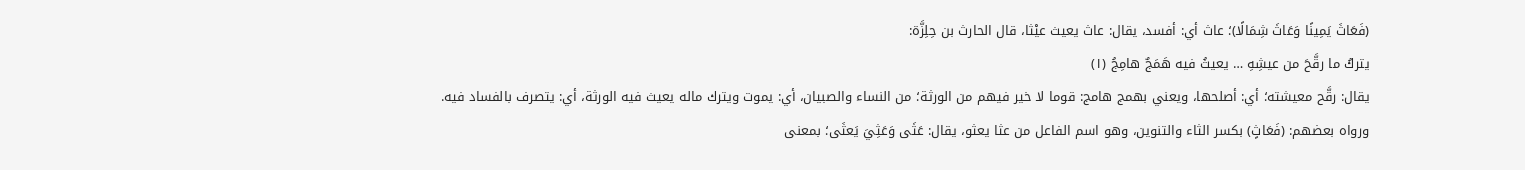(فَعَاثَ يَمِينًا وَعَاثَ شِمَالًا)؛ عاث أي: أفسد، يقال: عاث يعيث عيْثا، قال الحارث بن حِلِزَّة:
يتركُ ما رقَّحَ من عيشِهِ … يعيثُ فيه هَمَجٌ هامِجُ (١)
يقال: رقَّح معيشته؛ أي: أصلحها، ويعني بهمج هامج: قوما لا خير فيهم من الورثة؛ من النساء والصبيان، أي: يموت ويترك ماله يعيث فيه الورثة، أي: يتصرف بالفساد فيه.
ورواه بعضهم: (فَعَاثٍ) بكسر الثاء والتنوين، وهو اسم الفاعل من عثا يعثو، يقال: عَثَى وَعَثِيَ يَعثَى؛ بمعنى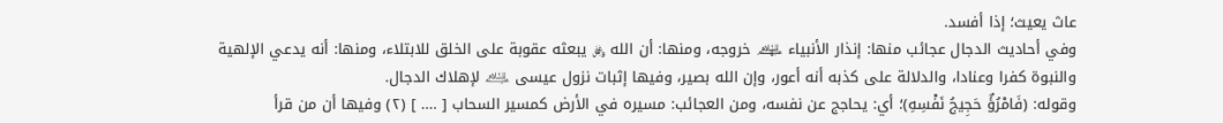عاث يعيث؛ إذا أفسد.
وفي أحاديث الدجال عجائب منها: إنذار الأنبياء ﵈ خروجه، ومنها: أن الله ﷿ يبعثه عقوبة على الخلق للابتلاء، ومنها: أنه يدعي الإلهية والنبوة كفرا وعنادا، والدلالة على كذبه أنه أعور، وإن الله بصير، وفيها إثبات نزول عيسى ﵇ لإهلاك الدجال.
وقوله: (فَامْرُؤٌ حَجِيجُ نَفْسِهِ)؛ أي: يحاجج عن نفسه، ومن العجائب: مسيره في الأرض كمسير السحاب [ .... ] (٢) وفيها أن من قرأ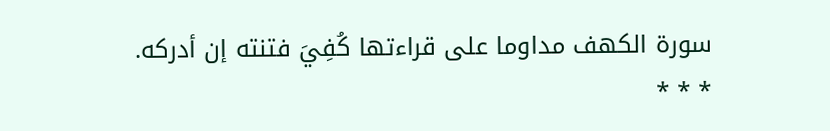سورة الكهف مداوما على قراءتها كُفِيَ فتنته إن أدركه.
* * *